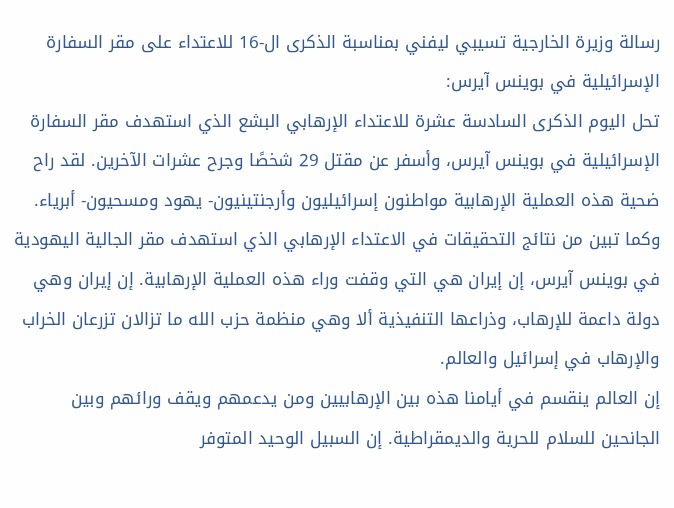رسالة وزيرة الخارجية تسيبي ليفني بمناسبة الذكرى ال-16 للاعتداء على مقر السفارة الإسرائيلية في بوينس آيرس:
تحل اليوم الذكرى السادسة عشرة للاعتداء الإرهابي البشع الذي استهدف مقر السفارة الإسرائيلية في بوينس آيرس، وأسفر عن مقتل 29 شخصًا وجرح عشرات الآخرين. لقد راح ضحية هذه العملية الإرهابية مواطنون إسرائيليون وأرجنتينيون- يهود ومسحيون- أبرياء.
وكما تبين من نتائج التحقيقات في الاعتداء الإرهابي الذي استهدف مقر الجالية اليهودية في بوينس آيرس، إن إيران هي التي وقفت وراء هذه العملية الإرهابية. إن إيران وهي دولة داعمة للإرهاب، وذراعها التنفيذية ألا وهي منظمة حزب الله ما تزالان تزرعان الخراب والإرهاب في إسرائيل والعالم.
إن العالم ينقسم في أيامنا هذه بين الإرهابيين ومن يدعمهم ويقف ورائهم وبين الجانحين للسلام للحرية والديمقراطية. إن السبيل الوحيد المتوفر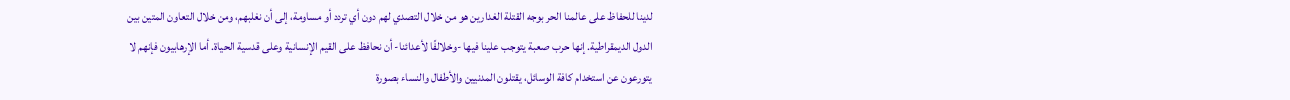لدينا للحفاظ على عالمنا الحر بوجه القتلة الغدارين هو من خلال التصدي لهم دون أي تردد أو مساومة، إلى أن نغلبهم، ومن خلال التعاون المتين بين الدول الديمقراطية. إنها حرب صعبة يتوجب علينا فيها -وخلالفًا لأعدائنا- أن نحافظ على القيم الإنسانية وعلى قدسية الحياة. أما الإرهابيون فإنهم لا يتورعون عن استخدام كافة الوسائل، يقتلون المدنيين والأطفال والنساء بصورة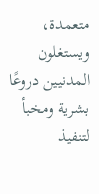متعمدة، ويستغلون المدنيين دروعًا بشرية ومخبأ لتنفيذ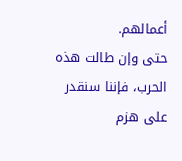أعمالهم.
حتى وإن طالت هذه الحرب، فإننا سنقدر على هزم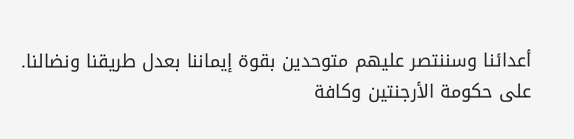أعدائنا وسننتصر عليهم متوحدين بقوة إيماننا بعدل طريقنا ونضالنا.
على حكومة الأرجنتين وكافة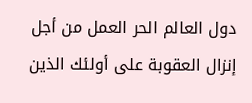دول العالم الحر العمل من أجل إنزال العقوبة على أولئك الذين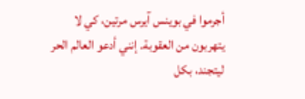أجرموا في بوينس آيرس مرتين، كي لا يتهربون من العقوبة. إنني أدعو العالم الحر ليتجند، بكل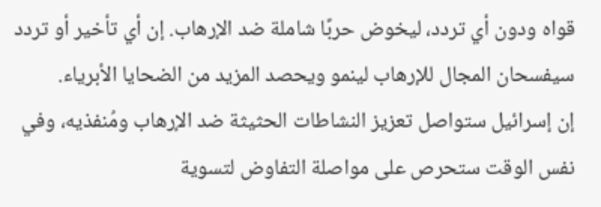قواه ودون أي تردد، ليخوض حربًا شاملة ضد الإرهاب. إن أي تأخير أو تردد سيفسحان المجال للإرهاب لينمو ويحصد المزيد من الضحايا الأبرياء.
إن إسرائيل ستواصل تعزيز النشاطات الحثيثة ضد الإرهاب ومُنفذيه، وفي نفس الوقت ستحرص على مواصلة التفاوض لتسوية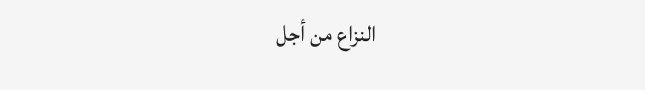النزاع من أجل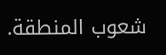شعوب المنطقة.